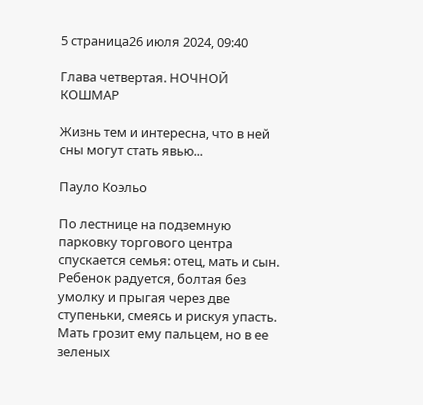5 страница26 июля 2024, 09:40

Глава четвертая. НОЧНОЙ КОШМАР

Жизнь тем и интересна, что в ней сны могут стать явью...

Пауло Коэльо

По лестнице на подземную парковку торгового центра спускается семья: отец, мать и сын. Ребенок радуется, болтая без умолку и прыгая через две ступеньки, смеясь и рискуя упасть. Мать грозит ему пальцем, но в ее зеленых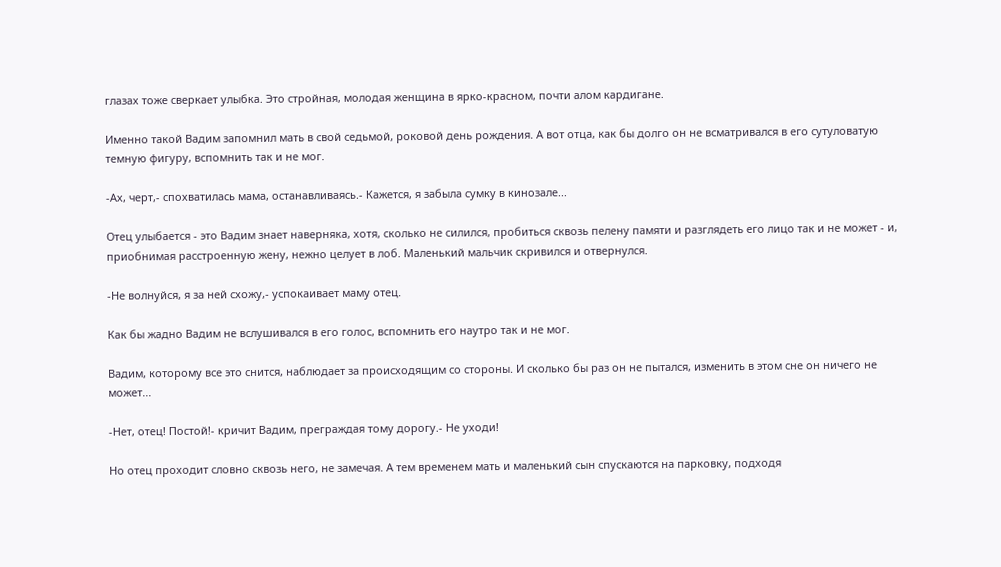глазах тоже сверкает улыбка. Это стройная, молодая женщина в ярко-красном, почти алом кардигане.

Именно такой Вадим запомнил мать в свой седьмой, роковой день рождения. А вот отца, как бы долго он не всматривался в его сутуловатую темную фигуру, вспомнить так и не мог.

-Ах, черт,- спохватилась мама, останавливаясь.- Кажется, я забыла сумку в кинозале...

Отец улыбается - это Вадим знает наверняка, хотя, сколько не силился, пробиться сквозь пелену памяти и разглядеть его лицо так и не может - и, приобнимая расстроенную жену, нежно целует в лоб. Маленький мальчик скривился и отвернулся.

-Не волнуйся, я за ней схожу,- успокаивает маму отец.

Как бы жадно Вадим не вслушивался в его голос, вспомнить его наутро так и не мог.

Вадим, которому все это снится, наблюдает за происходящим со стороны. И сколько бы раз он не пытался, изменить в этом сне он ничего не может...

-Нет, отец! Постой!- кричит Вадим, преграждая тому дорогу.- Не уходи!

Но отец проходит словно сквозь него, не замечая. А тем временем мать и маленький сын спускаются на парковку, подходя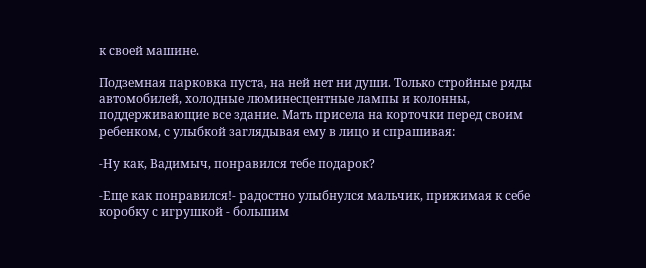к своей машине.

Подземная парковка пуста, на ней нет ни души. Только стройные ряды автомобилей, холодные люминесцентные лампы и колонны, поддерживающие все здание. Мать присела на корточки перед своим ребенком, с улыбкой заглядывая ему в лицо и спрашивая:

-Ну как, Вадимыч, понравился тебе подарок?

-Еще как понравился!- радостно улыбнулся мальчик, прижимая к себе коробку с игрушкой - большим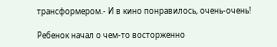трансформером.- И в кино понравилось, очень-очень!

Ребенок начал о чем-то восторженно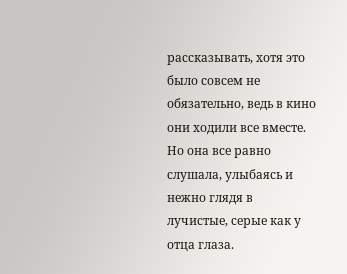рассказывать, хотя это было совсем не обязательно, ведь в кино они ходили все вместе. Но она все равно слушала, улыбаясь и нежно глядя в лучистые, серые как у отца глаза.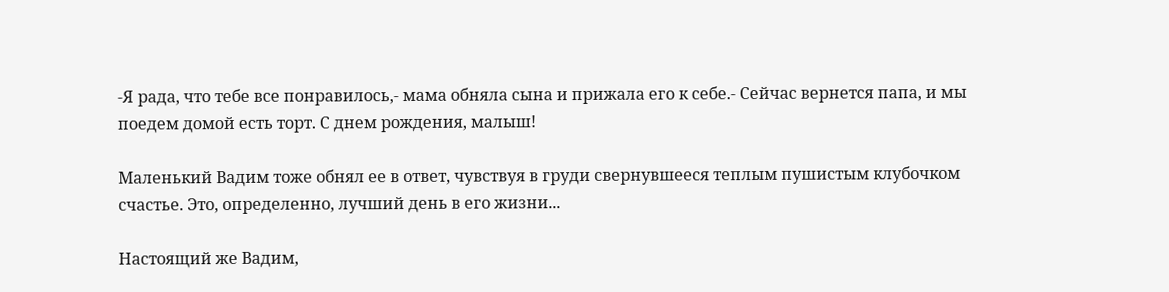-Я рада, что тебе все понравилось,- мама обняла сына и прижала его к себе.- Сейчас вернется папа, и мы поедем домой есть торт. С днем рождения, малыш!

Маленький Вадим тоже обнял ее в ответ, чувствуя в груди свернувшееся теплым пушистым клубочком счастье. Это, определенно, лучший день в его жизни...

Настоящий же Вадим,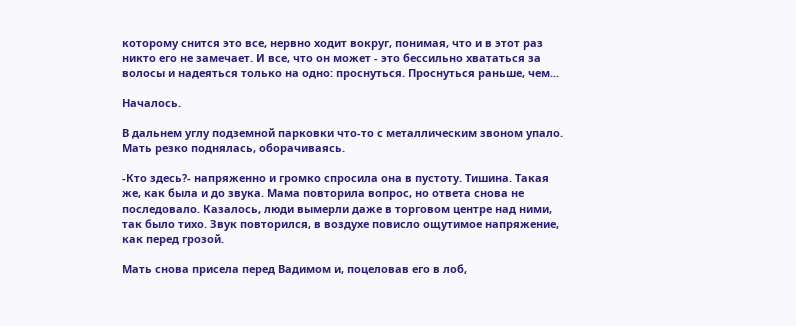которому снится это все, нервно ходит вокруг, понимая, что и в этот раз никто его не замечает. И все, что он может - это бессильно хвататься за волосы и надеяться только на одно: проснуться. Проснуться раньше, чем...

Началось.

В дальнем углу подземной парковки что-то с металлическим звоном упало. Мать резко поднялась, оборачиваясь.

-Кто здесь?- напряженно и громко спросила она в пустоту. Тишина. Такая же, как была и до звука. Мама повторила вопрос, но ответа снова не последовало. Казалось, люди вымерли даже в торговом центре над ними, так было тихо. Звук повторился, в воздухе повисло ощутимое напряжение, как перед грозой.

Мать снова присела перед Вадимом и, поцеловав его в лоб,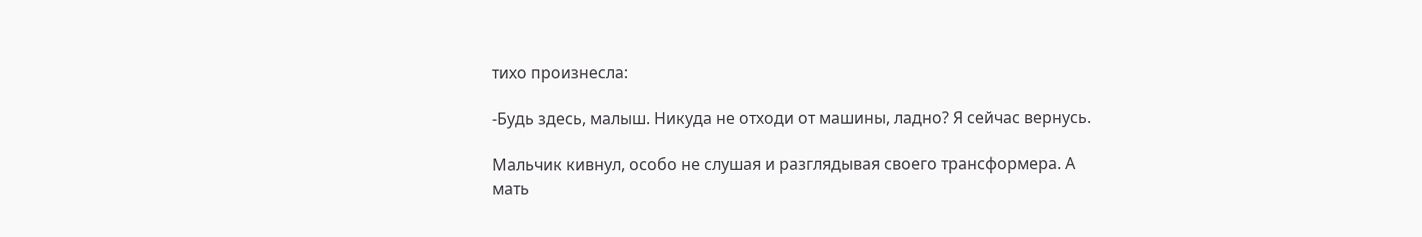тихо произнесла:

-Будь здесь, малыш. Никуда не отходи от машины, ладно? Я сейчас вернусь.

Мальчик кивнул, особо не слушая и разглядывая своего трансформера. А мать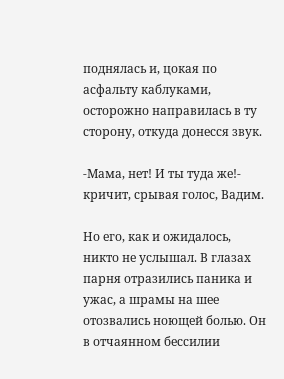поднялась и, цокая по асфальту каблуками, осторожно направилась в ту сторону, откуда донесся звук.

-Мама, нет! И ты туда же!- кричит, срывая голос, Вадим.

Но его, как и ожидалось, никто не услышал. В глазах парня отразились паника и ужас, а шрамы на шее отозвались ноющей болью. Он в отчаянном бессилии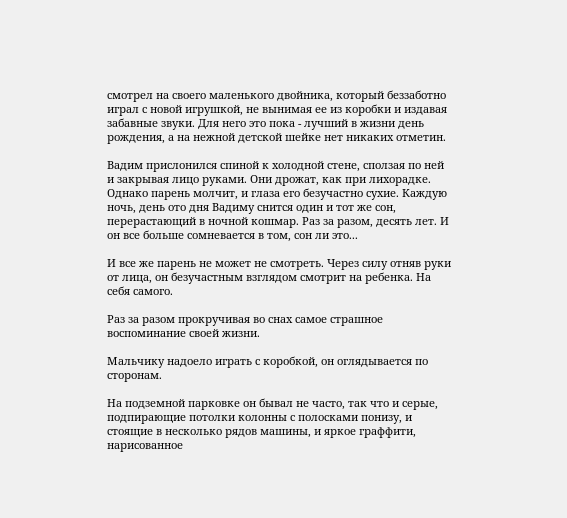смотрел на своего маленького двойника, который беззаботно играл с новой игрушкой, не вынимая ее из коробки и издавая забавные звуки. Для него это пока - лучший в жизни день рождения, а на нежной детской шейке нет никаких отметин.

Вадим прислонился спиной к холодной стене, сползая по ней и закрывая лицо руками. Они дрожат, как при лихорадке. Однако парень молчит, и глаза его безучастно сухие. Каждую ночь, день ото дня Вадиму снится один и тот же сон, перерастающий в ночной кошмар. Раз за разом, десять лет. И он все больше сомневается в том, сон ли это...

И все же парень не может не смотреть. Через силу отняв руки от лица, он безучастным взглядом смотрит на ребенка. На себя самого.

Раз за разом прокручивая во снах самое страшное воспоминание своей жизни.

Мальчику надоело играть с коробкой, он оглядывается по сторонам.

На подземной парковке он бывал не часто, так что и серые, подпирающие потолки колонны с полосками понизу, и стоящие в несколько рядов машины, и яркое граффити, нарисованное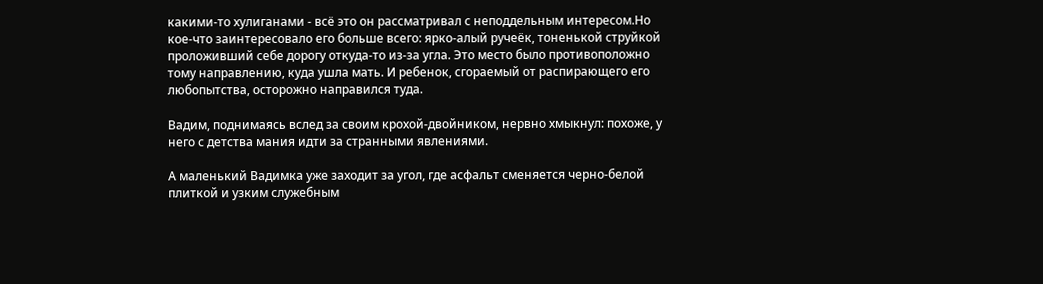какими-то хулиганами - всё это он рассматривал с неподдельным интересом.Но кое-что заинтересовало его больше всего: ярко-алый ручеёк, тоненькой струйкой проложивший себе дорогу откуда-то из-за угла. Это место было противоположно тому направлению, куда ушла мать. И ребенок, сгораемый от распирающего его любопытства, осторожно направился туда.

Вадим, поднимаясь вслед за своим крохой-двойником, нервно хмыкнул: похоже, у него с детства мания идти за странными явлениями.

А маленький Вадимка уже заходит за угол, где асфальт сменяется черно-белой плиткой и узким служебным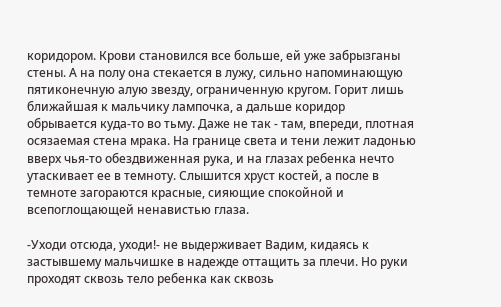коридором. Крови становился все больше, ей уже забрызганы стены. А на полу она стекается в лужу, сильно напоминающую пятиконечную алую звезду, ограниченную кругом. Горит лишь ближайшая к мальчику лампочка, а дальше коридор обрывается куда-то во тьму. Даже не так - там, впереди, плотная осязаемая стена мрака. На границе света и тени лежит ладонью вверх чья-то обездвиженная рука, и на глазах ребенка нечто утаскивает ее в темноту. Слышится хруст костей, а после в темноте загораются красные, сияющие спокойной и всепоглощающей ненавистью глаза.

-Уходи отсюда, уходи!- не выдерживает Вадим, кидаясь к застывшему мальчишке в надежде оттащить за плечи. Но руки проходят сквозь тело ребенка как сквозь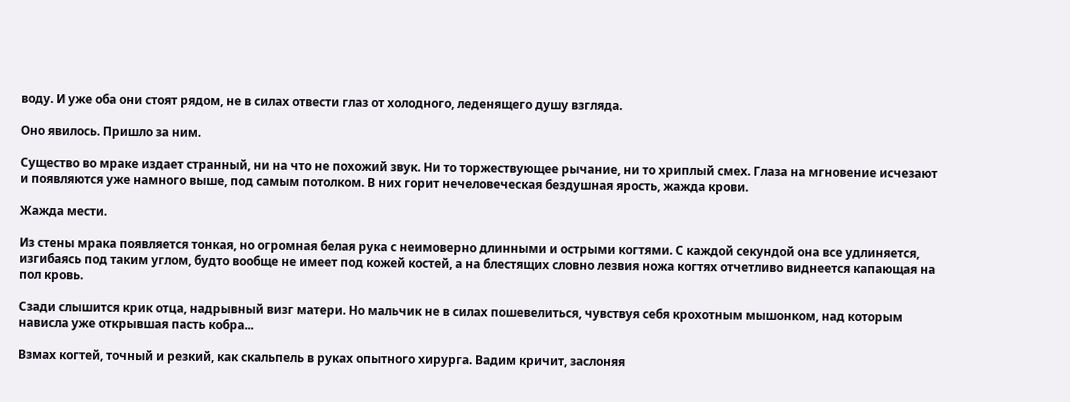воду. И уже оба они стоят рядом, не в силах отвести глаз от холодного, леденящего душу взгляда.

Оно явилось. Пришло за ним.

Существо во мраке издает странный, ни на что не похожий звук. Ни то торжествующее рычание, ни то хриплый смех. Глаза на мгновение исчезают и появляются уже намного выше, под самым потолком. В них горит нечеловеческая бездушная ярость, жажда крови.

Жажда мести.

Из стены мрака появляется тонкая, но огромная белая рука с неимоверно длинными и острыми когтями. С каждой секундой она все удлиняется, изгибаясь под таким углом, будто вообще не имеет под кожей костей, а на блестящих словно лезвия ножа когтях отчетливо виднеется капающая на пол кровь.

Сзади слышится крик отца, надрывный визг матери. Но мальчик не в силах пошевелиться, чувствуя себя крохотным мышонком, над которым нависла уже открывшая пасть кобра...

Взмах когтей, точный и резкий, как скальпель в руках опытного хирурга. Вадим кричит, заслоняя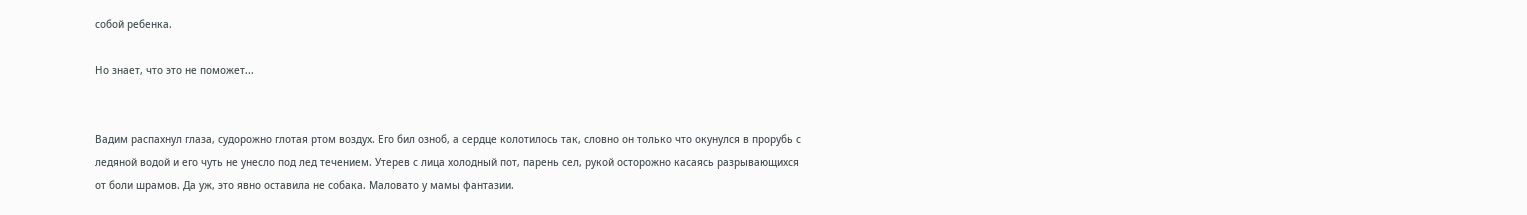собой ребенка.

Но знает, что это не поможет...


Вадим распахнул глаза, судорожно глотая ртом воздух. Его бил озноб, а сердце колотилось так, словно он только что окунулся в прорубь с ледяной водой и его чуть не унесло под лед течением. Утерев с лица холодный пот, парень сел, рукой осторожно касаясь разрывающихся от боли шрамов. Да уж, это явно оставила не собака. Маловато у мамы фантазии.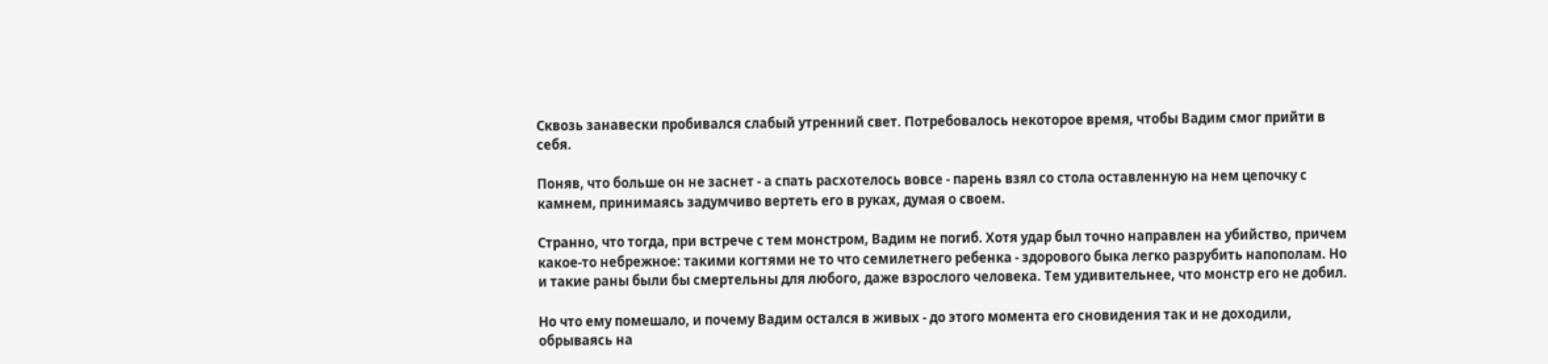Сквозь занавески пробивался слабый утренний свет. Потребовалось некоторое время, чтобы Вадим смог прийти в себя.

Поняв, что больше он не заснет - а спать расхотелось вовсе - парень взял со стола оставленную на нем цепочку с камнем, принимаясь задумчиво вертеть его в руках, думая о своем.

Странно, что тогда, при встрече с тем монстром, Вадим не погиб. Хотя удар был точно направлен на убийство, причем какое-то небрежное: такими когтями не то что семилетнего ребенка - здорового быка легко разрубить напополам. Но и такие раны были бы смертельны для любого, даже взрослого человека. Тем удивительнее, что монстр его не добил.

Но что ему помешало, и почему Вадим остался в живых - до этого момента его сновидения так и не доходили, обрываясь на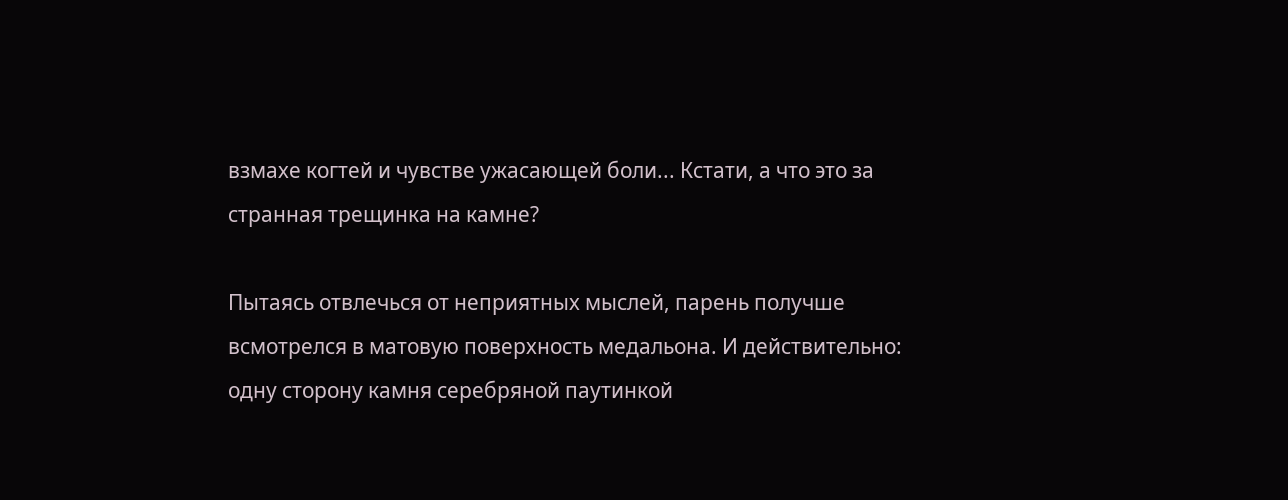взмахе когтей и чувстве ужасающей боли... Кстати, а что это за странная трещинка на камне?

Пытаясь отвлечься от неприятных мыслей, парень получше всмотрелся в матовую поверхность медальона. И действительно: одну сторону камня серебряной паутинкой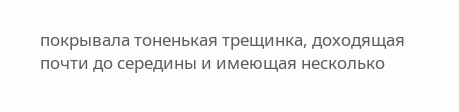покрывала тоненькая трещинка, доходящая почти до середины и имеющая несколько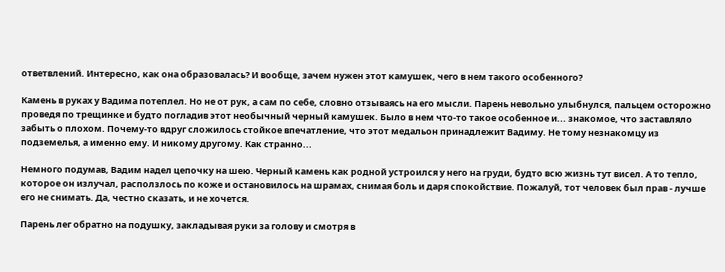ответвлений. Интересно, как она образовалась? И вообще, зачем нужен этот камушек, чего в нем такого особенного?

Камень в руках у Вадима потеплел. Но не от рук, а сам по себе, словно отзываясь на его мысли. Парень невольно улыбнулся, пальцем осторожно проведя по трещинке и будто погладив этот необычный черный камушек. Было в нем что-то такое особенное и... знакомое, что заставляло забыть о плохом. Почему-то вдруг сложилось стойкое впечатление, что этот медальон принадлежит Вадиму. Не тому незнакомцу из подземелья, а именно ему. И никому другому. Как странно...

Немного подумав, Вадим надел цепочку на шею. Черный камень как родной устроился у него на груди, будто всю жизнь тут висел. А то тепло, которое он излучал, расползлось по коже и остановилось на шрамах, снимая боль и даря спокойствие. Пожалуй, тот человек был прав - лучше его не снимать. Да, честно сказать, и не хочется.

Парень лег обратно на подушку, закладывая руки за голову и смотря в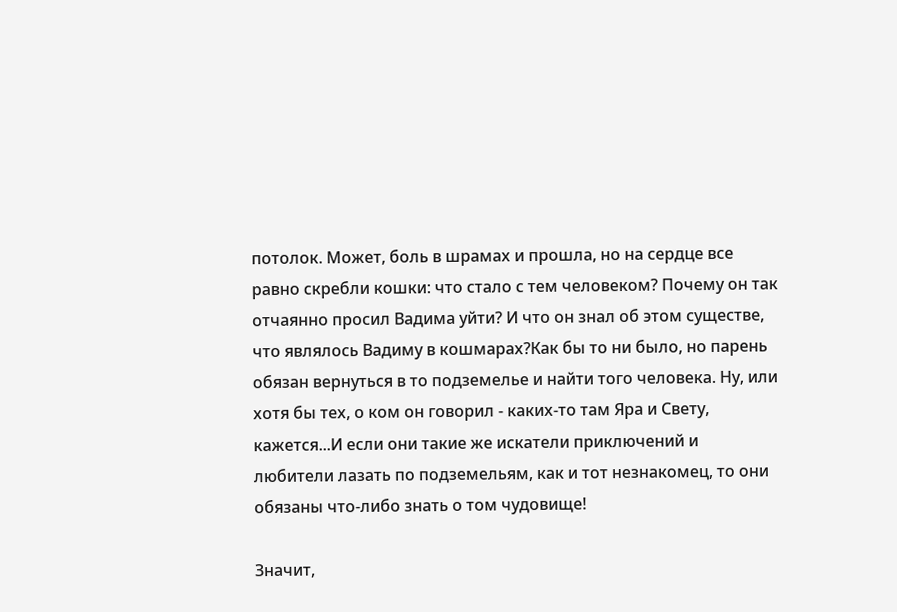потолок. Может, боль в шрамах и прошла, но на сердце все равно скребли кошки: что стало с тем человеком? Почему он так отчаянно просил Вадима уйти? И что он знал об этом существе, что являлось Вадиму в кошмарах?Как бы то ни было, но парень обязан вернуться в то подземелье и найти того человека. Ну, или хотя бы тех, о ком он говорил - каких-то там Яра и Свету, кажется...И если они такие же искатели приключений и любители лазать по подземельям, как и тот незнакомец, то они обязаны что-либо знать о том чудовище!

Значит,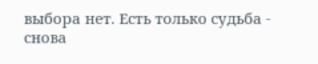выбора нет. Есть только судьба - снова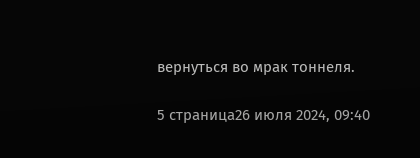вернуться во мрак тоннеля.

5 страница26 июля 2024, 09:40